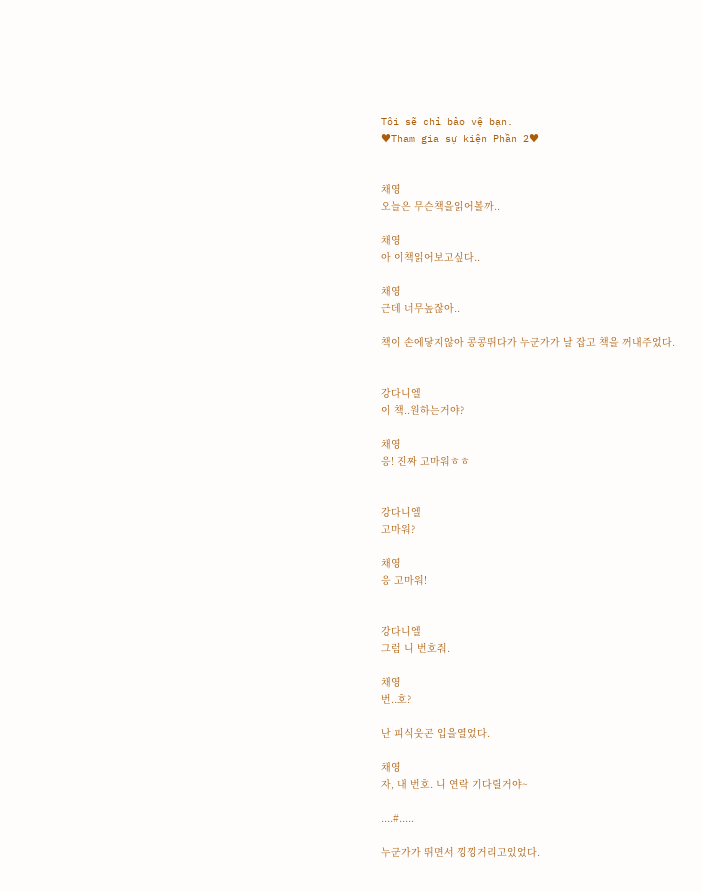Tôi sẽ chỉ bảo vệ bạn.
♥Tham gia sự kiện Phần 2♥


채영
오늘은 무슨책을읽어볼까..

채영
아 이책읽어보고싶다..

채영
근데 너무높잖아..

책이 손에닿지않아 콩콩뛰다가 누군가가 날 잡고 책을 꺼내주었다.


강다니엘
이 책..원하는거야?

채영
응! 진짜 고마워ㅎㅎ


강다니엘
고마워?

채영
응 고마워!


강다니엘
그럼 니 번호줘.

채영
번..호?

난 피식웃곤 입을열었다.

채영
자, 내 번호. 니 연락 기다릴거야~

....#.....

누군가가 뛰면서 낑낑거리고있었다.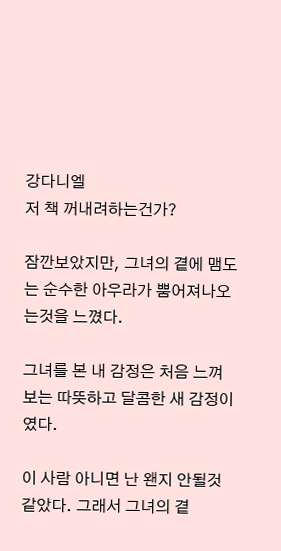강다니엘
저 책 꺼내려하는건가?

잠깐보았지만, 그녀의 곁에 맴도는 순수한 아우라가 뿜어져나오는것을 느꼈다.

그녀를 본 내 감정은 처음 느껴보는 따뜻하고 달콤한 새 감정이였다.

이 사람 아니면 난 왠지 안될것같았다. 그래서 그녀의 곁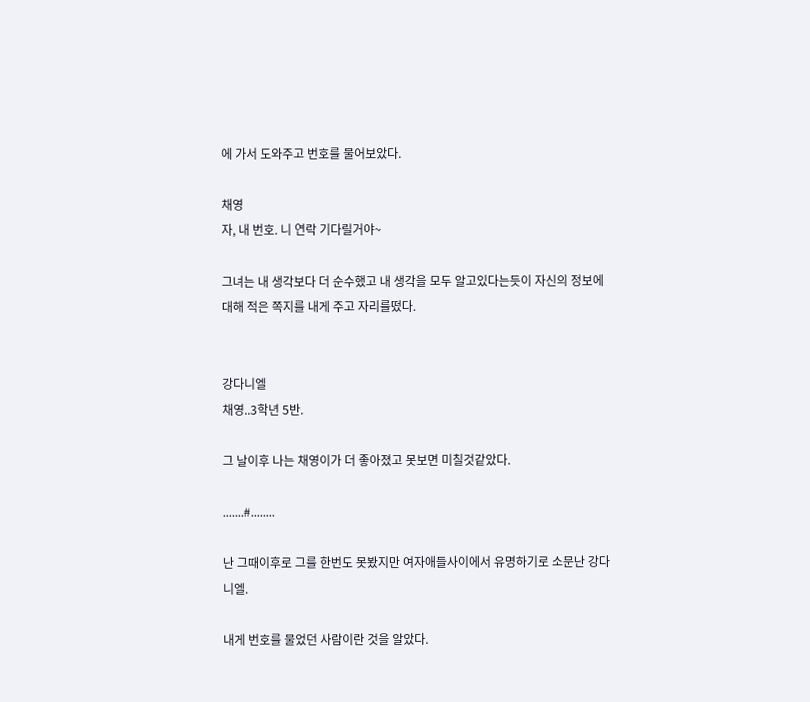에 가서 도와주고 번호를 물어보았다.

채영
자, 내 번호. 니 연락 기다릴거야~

그녀는 내 생각보다 더 순수했고 내 생각을 모두 알고있다는듯이 자신의 정보에 대해 적은 쪽지를 내게 주고 자리를떴다.


강다니엘
채영..3학년 5반.

그 날이후 나는 채영이가 더 좋아졌고 못보면 미칠것같았다.

.......#........

난 그때이후로 그를 한번도 못봤지만 여자애들사이에서 유명하기로 소문난 강다니엘.

내게 번호를 물었던 사람이란 것을 알았다.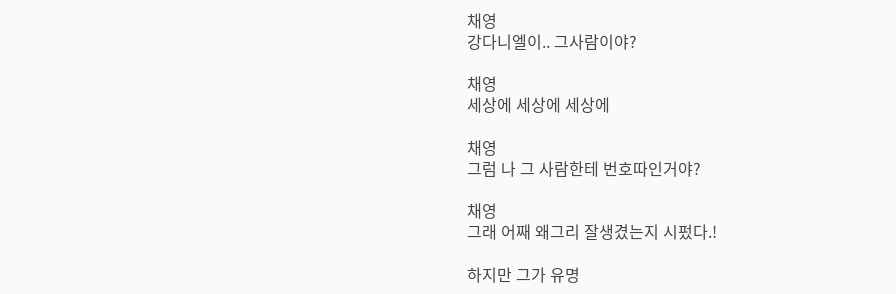채영
강다니엘이.. 그사람이야?

채영
세상에 세상에 세상에

채영
그럼 나 그 사람한테 번호따인거야?

채영
그래 어째 왜그리 잘생겼는지 시펐다.!

하지만 그가 유명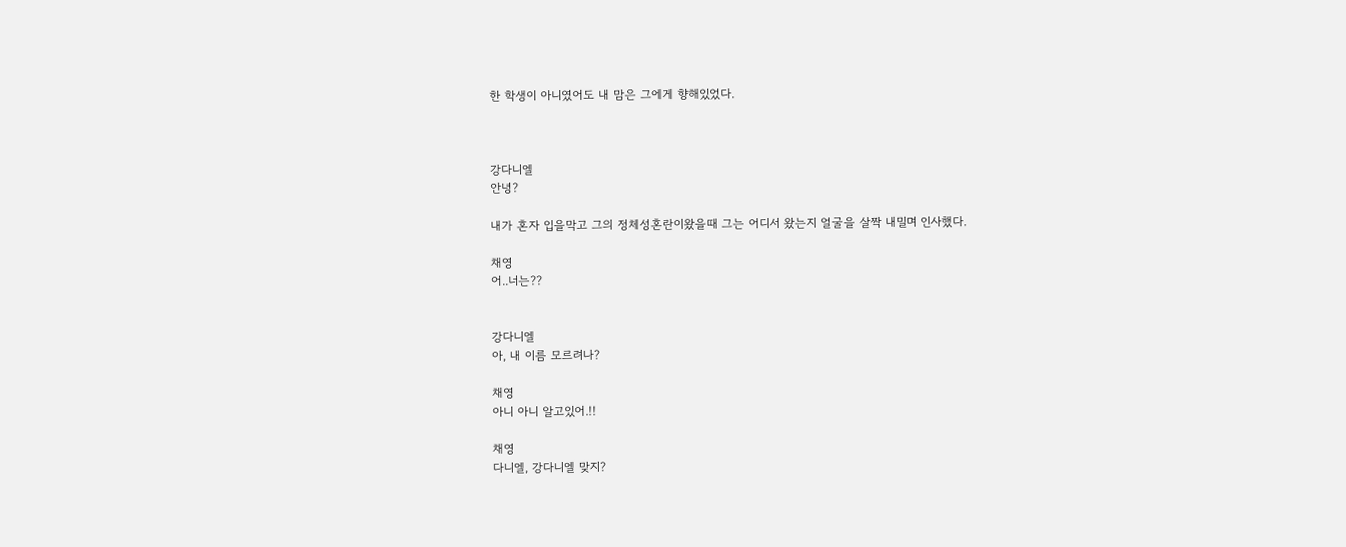한 학생이 아니였어도 내 맘은 그에게 향해있었다.



강다니엘
안녕?

내가 혼자 입을막고 그의 정체성혼란이왔을때 그는 어디서 왔는지 얼굴을 살짝 내밀며 인사했다.

채영
어..너는??


강다니엘
아, 내 이름 모르려나?

채영
아니 아니 알고있어.!!

채영
다니엘, 강다니엘 맞지?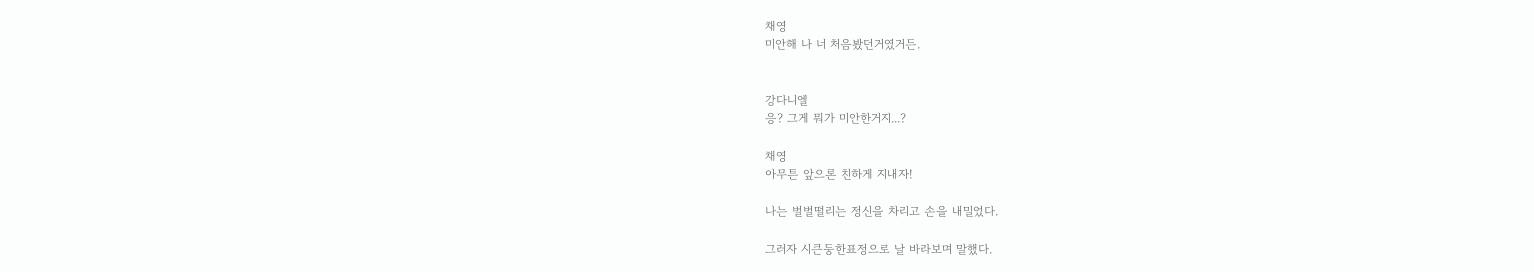채영
미안해 나 너 처음봤던거였거든.


강다니엘
응? 그게 뭐가 미안한거지...?

채영
아무튼 앞으론 친하게 지내자!

나는 벌벌떨리는 정신을 차리고 손을 내밀었다.

그러자 시큰둥한표정으로 날 바라보며 말했다.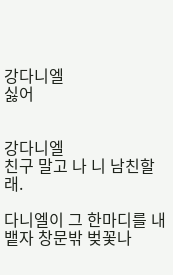강다니엘
싫어


강다니엘
친구 말고 나 니 남친할래.

다니엘이 그 한마디를 내뱉자 창문밖 벚꽃나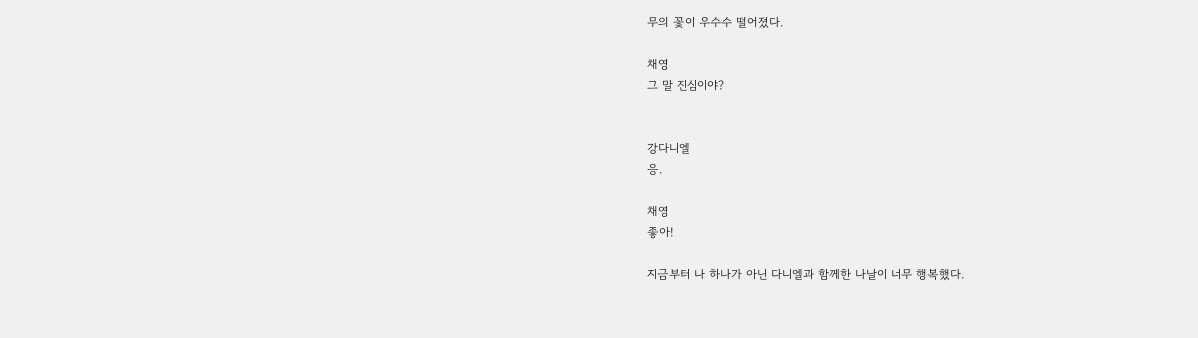무의 꽃이 우수수 떨어졌다.

채영
그 말 진심이야?


강다니엘
응.

채영
좋아!

지금부터 나 하나가 아닌 다니엘과 함께한 나날이 너무 행복했다.